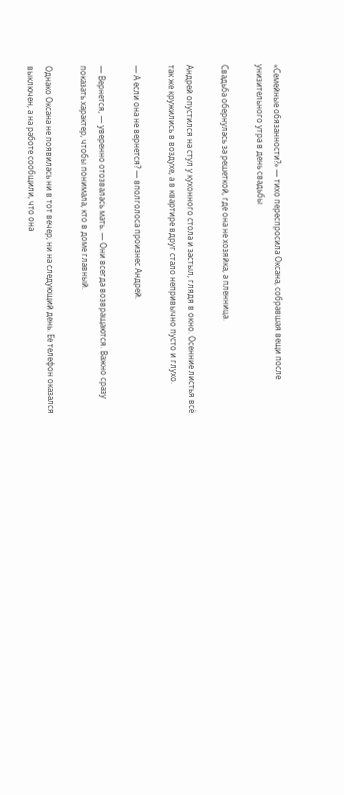«Семейные обязанности?» — тихо переспросила Оксана, собравшая вещи после унизительного утра в день свадьбы

Свадьба обернулась за решеткой, где она не хозяйка, а пленница.

Андрей опустился на стул у кухонного стола и застыл, глядя в окно. Осенние листья всё так же кружились в воздухе, а в квартире вдруг стало непривычно пусто и глухо.

— А если она не вернется? — вполголоса произнес Андрей.

— Вернется, — уверенно отозвалась мать. — Они всегда возвращаются. Важно сразу показать характер, чтобы понимала, кто в доме главный.

Однако Оксана не появилась ни в тот вечер, ни на следующий день. Ее телефон оказался выключен, а на работе сообщили, что она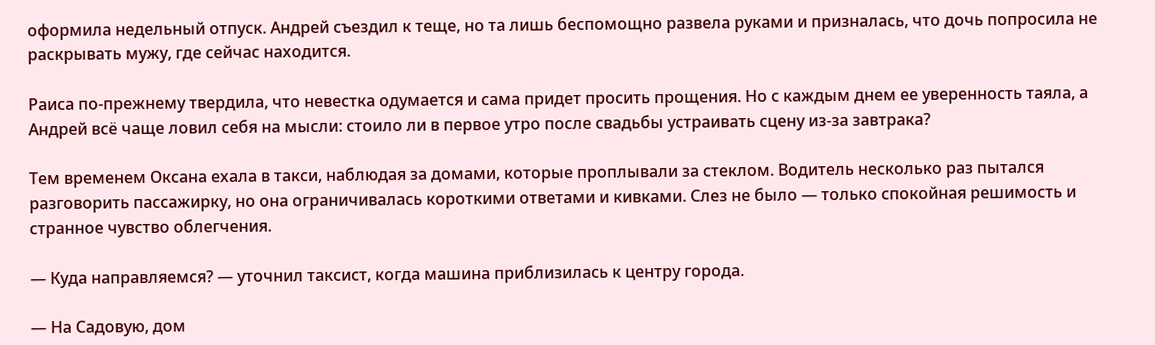оформила недельный отпуск. Андрей съездил к теще, но та лишь беспомощно развела руками и призналась, что дочь попросила не раскрывать мужу, где сейчас находится.

Раиса по-прежнему твердила, что невестка одумается и сама придет просить прощения. Но с каждым днем ее уверенность таяла, а Андрей всё чаще ловил себя на мысли: стоило ли в первое утро после свадьбы устраивать сцену из‑за завтрака?

Тем временем Оксана ехала в такси, наблюдая за домами, которые проплывали за стеклом. Водитель несколько раз пытался разговорить пассажирку, но она ограничивалась короткими ответами и кивками. Слез не было — только спокойная решимость и странное чувство облегчения.

— Куда направляемся? — уточнил таксист, когда машина приблизилась к центру города.

— На Садовую, дом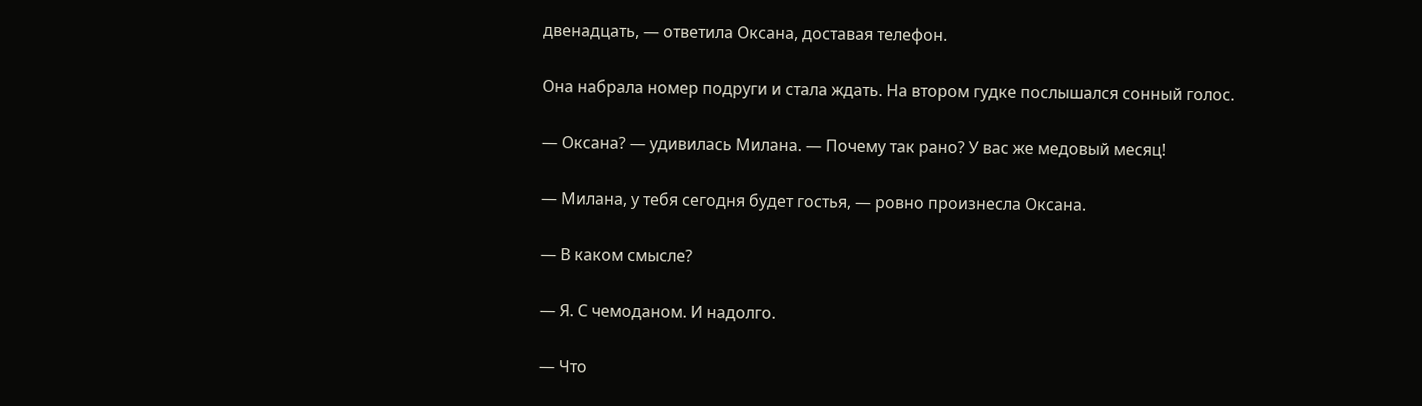двенадцать, — ответила Оксана, доставая телефон.

Она набрала номер подруги и стала ждать. На втором гудке послышался сонный голос.

— Оксана? — удивилась Милана. — Почему так рано? У вас же медовый месяц!

— Милана, у тебя сегодня будет гостья, — ровно произнесла Оксана.

— В каком смысле?

— Я. С чемоданом. И надолго.

— Что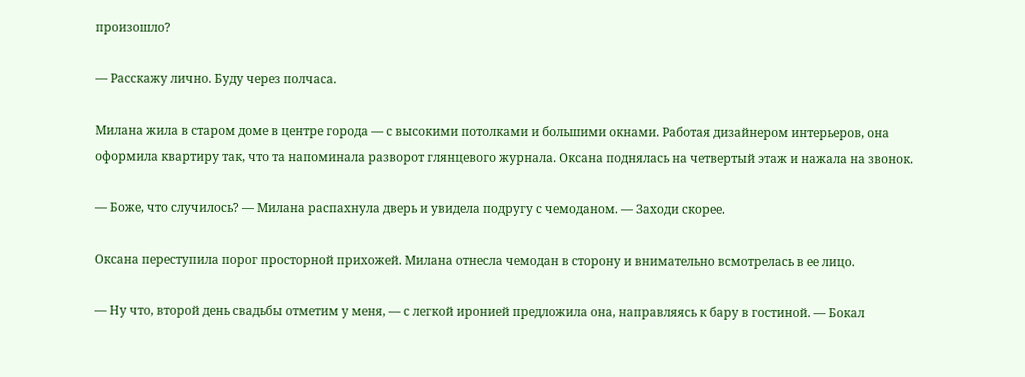произошло?

— Расскажу лично. Буду через полчаса.

Милана жила в старом доме в центре города — с высокими потолками и большими окнами. Работая дизайнером интерьеров, она оформила квартиру так, что та напоминала разворот глянцевого журнала. Оксана поднялась на четвертый этаж и нажала на звонок.

— Боже, что случилось? — Милана распахнула дверь и увидела подругу с чемоданом. — Заходи скорее.

Оксана переступила порог просторной прихожей. Милана отнесла чемодан в сторону и внимательно всмотрелась в ее лицо.

— Ну что, второй день свадьбы отметим у меня, — с легкой иронией предложила она, направляясь к бару в гостиной. — Бокал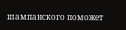шампанского поможет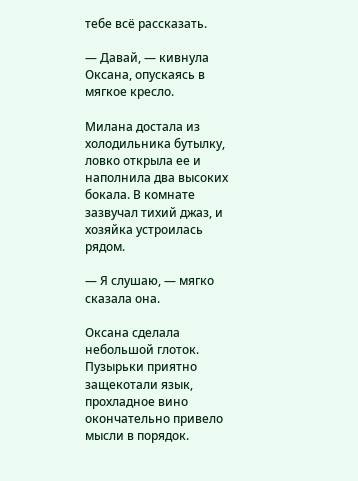тебе всё рассказать.

— Давай, — кивнула Оксана, опускаясь в мягкое кресло.

Милана достала из холодильника бутылку, ловко открыла ее и наполнила два высоких бокала. В комнате зазвучал тихий джаз, и хозяйка устроилась рядом.

— Я слушаю, — мягко сказала она.

Оксана сделала небольшой глоток. Пузырьки приятно защекотали язык, прохладное вино окончательно привело мысли в порядок.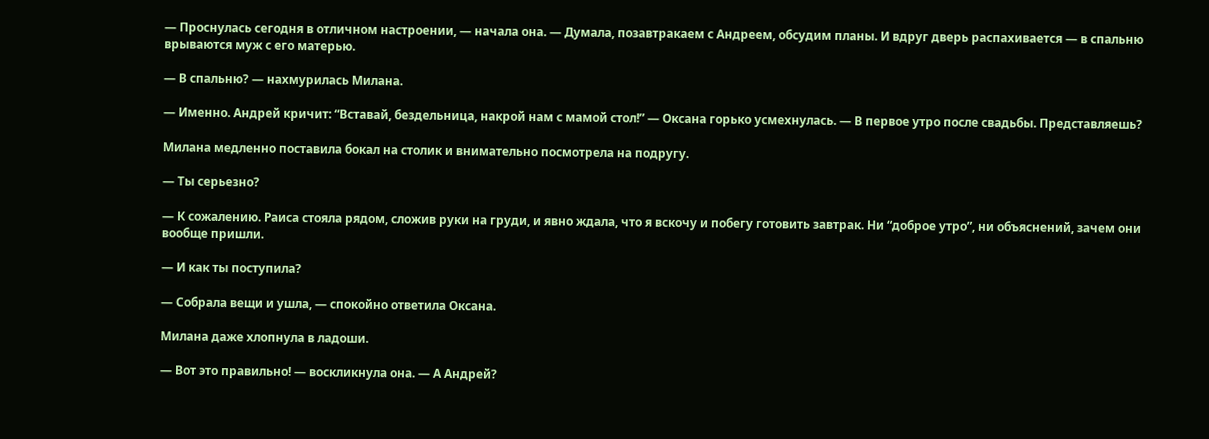— Проснулась сегодня в отличном настроении, — начала она. — Думала, позавтракаем с Андреем, обсудим планы. И вдруг дверь распахивается — в спальню врываются муж с его матерью.

— В спальню? — нахмурилась Милана.

— Именно. Андрей кричит: “Вставай, бездельница, накрой нам с мамой стол!” — Оксана горько усмехнулась. — В первое утро после свадьбы. Представляешь?

Милана медленно поставила бокал на столик и внимательно посмотрела на подругу.

— Ты серьезно?

— К сожалению. Раиса стояла рядом, сложив руки на груди, и явно ждала, что я вскочу и побегу готовить завтрак. Ни “доброе утро”, ни объяснений, зачем они вообще пришли.

— И как ты поступила?

— Собрала вещи и ушла, — спокойно ответила Оксана.

Милана даже хлопнула в ладоши.

— Вот это правильно! — воскликнула она. — А Андрей?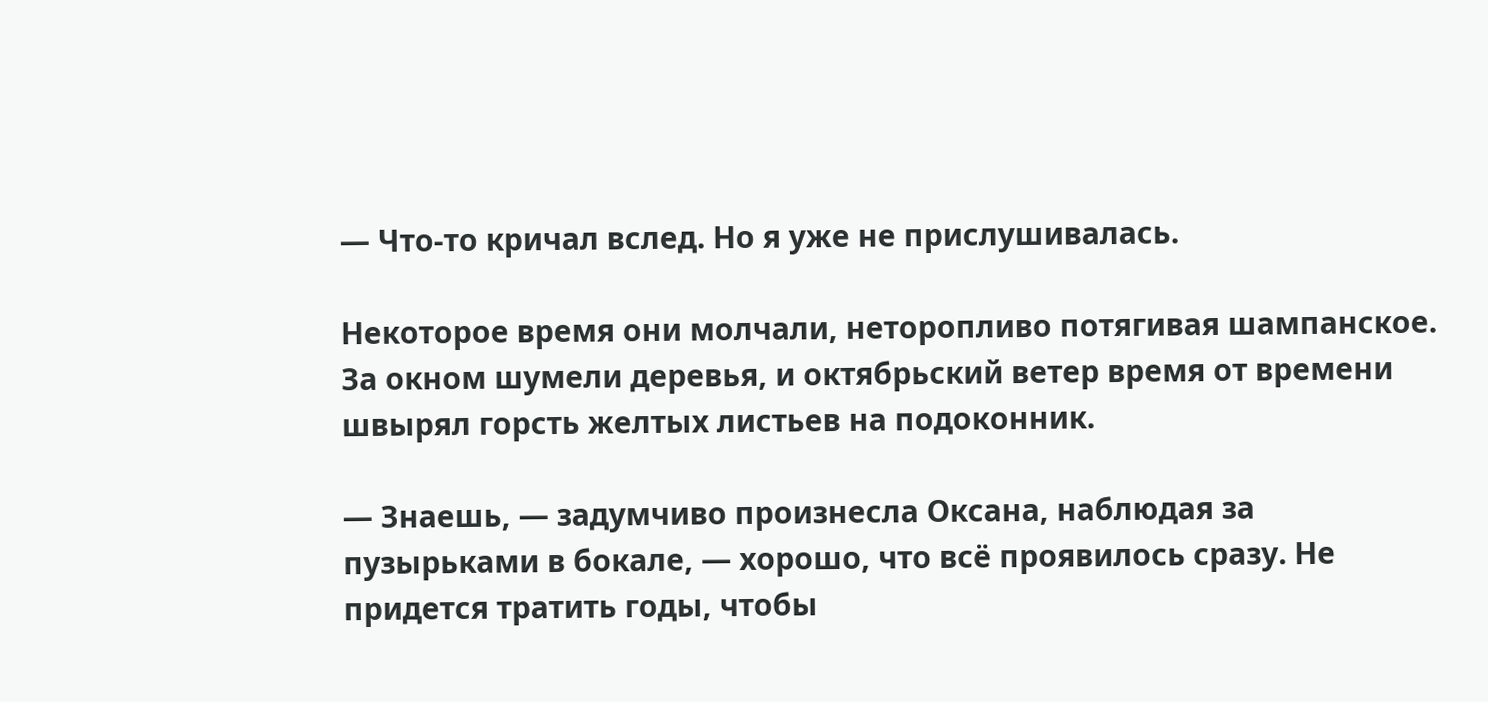— Что‑то кричал вслед. Но я уже не прислушивалась.

Некоторое время они молчали, неторопливо потягивая шампанское. За окном шумели деревья, и октябрьский ветер время от времени швырял горсть желтых листьев на подоконник.

— Знаешь, — задумчиво произнесла Оксана, наблюдая за пузырьками в бокале, — хорошо, что всё проявилось сразу. Не придется тратить годы, чтобы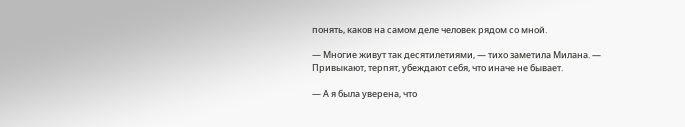понять, каков на самом деле человек рядом со мной.

— Многие живут так десятилетиями, — тихо заметила Милана. — Привыкают, терпят, убеждают себя, что иначе не бывает.

— А я была уверена, что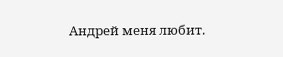Андрей меня любит.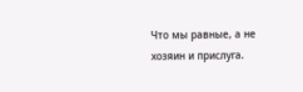Что мы равные, а не хозяин и прислуга.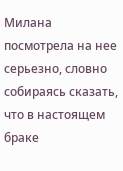Милана посмотрела на нее серьезно, словно собираясь сказать, что в настоящем браке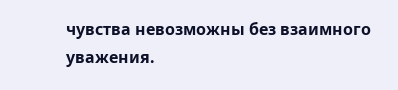чувства невозможны без взаимного уважения.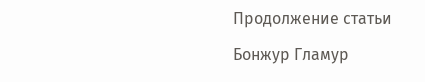Продолжение статьи

Бонжур Гламур